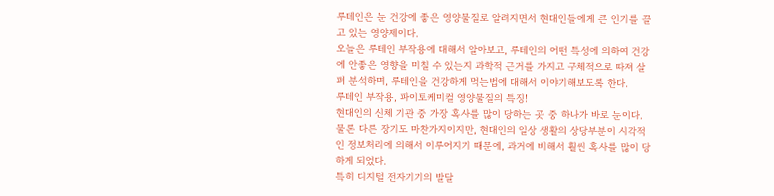루테인은 눈 건강에 좋은 영양물질로 알려지면서 현대인들에게 큰 인기를 끌고 있는 영양제이다.
오늘은 루테인 부작용에 대해서 알아보고, 루테인의 어떤 특성에 의하여 건강에 안좋은 영향을 미칠 수 있는지 과학적 근거를 가지고 구체적으로 따져 살펴 분석하며, 루테인을 건강하게 먹는법에 대해서 이야기해보도록 한다.
루테인 부작용, 파이토케미컬 영양물질의 특징!
현대인의 신체 기관 중 가장 혹사를 많이 당하는 곳 중 하나가 바로 눈이다.
물론 다른 장기도 마찬가지이지만, 현대인의 일상 생활의 상당부분이 시각적인 정보처리에 의해서 이루어지기 때문에, 과거에 비해서 훨씬 혹사를 많이 당하게 되었다.
특히 디지털 전자기기의 발달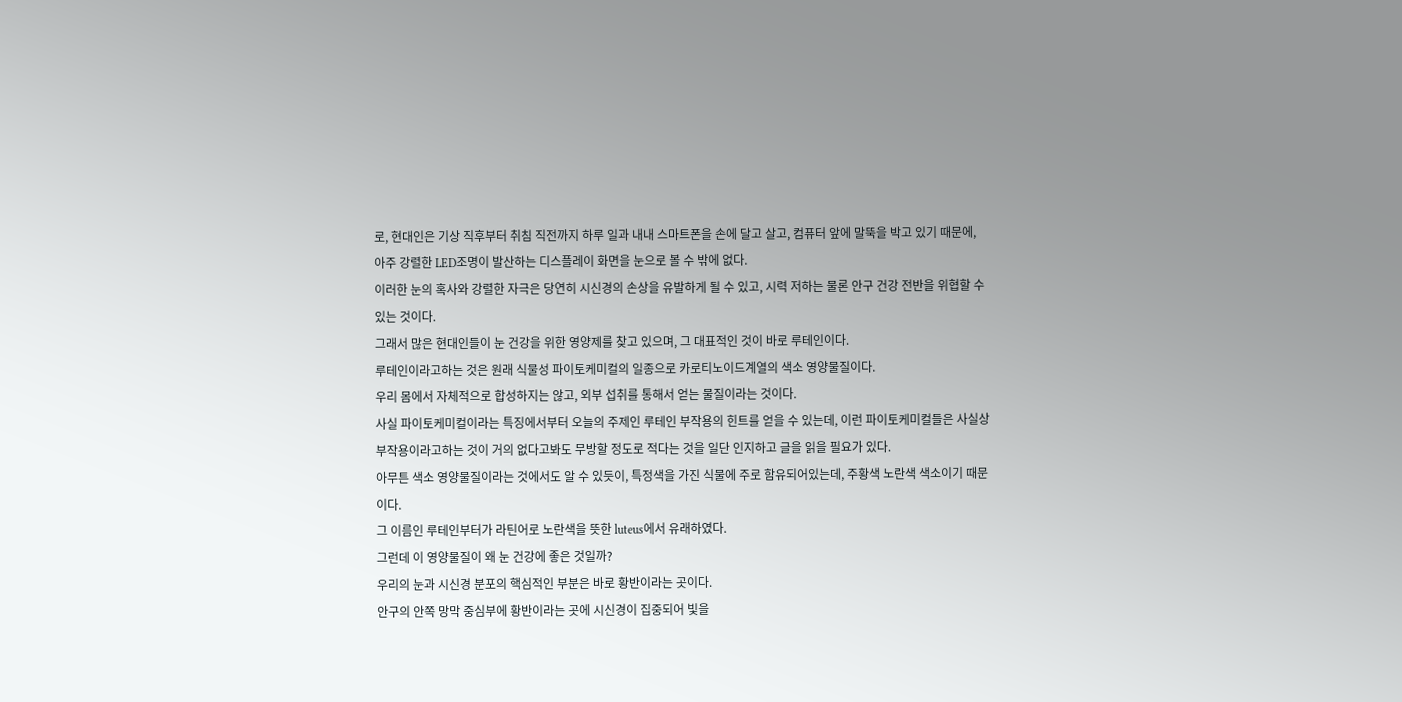로, 현대인은 기상 직후부터 취침 직전까지 하루 일과 내내 스마트폰을 손에 달고 살고, 컴퓨터 앞에 말뚝을 박고 있기 때문에, 아주 강렬한 LED조명이 발산하는 디스플레이 화면을 눈으로 볼 수 밖에 없다.
이러한 눈의 혹사와 강렬한 자극은 당연히 시신경의 손상을 유발하게 될 수 있고, 시력 저하는 물론 안구 건강 전반을 위협할 수 있는 것이다.
그래서 많은 현대인들이 눈 건강을 위한 영양제를 찾고 있으며, 그 대표적인 것이 바로 루테인이다.
루테인이라고하는 것은 원래 식물성 파이토케미컬의 일종으로 카로티노이드계열의 색소 영양물질이다.
우리 몸에서 자체적으로 합성하지는 않고, 외부 섭취를 통해서 얻는 물질이라는 것이다.
사실 파이토케미컬이라는 특징에서부터 오늘의 주제인 루테인 부작용의 힌트를 얻을 수 있는데, 이런 파이토케미컬들은 사실상 부작용이라고하는 것이 거의 없다고봐도 무방할 정도로 적다는 것을 일단 인지하고 글을 읽을 필요가 있다.
아무튼 색소 영양물질이라는 것에서도 알 수 있듯이, 특정색을 가진 식물에 주로 함유되어있는데, 주황색 노란색 색소이기 때문이다.
그 이름인 루테인부터가 라틴어로 노란색을 뜻한 luteus에서 유래하였다.
그런데 이 영양물질이 왜 눈 건강에 좋은 것일까?
우리의 눈과 시신경 분포의 핵심적인 부분은 바로 황반이라는 곳이다.
안구의 안쪽 망막 중심부에 황반이라는 곳에 시신경이 집중되어 빛을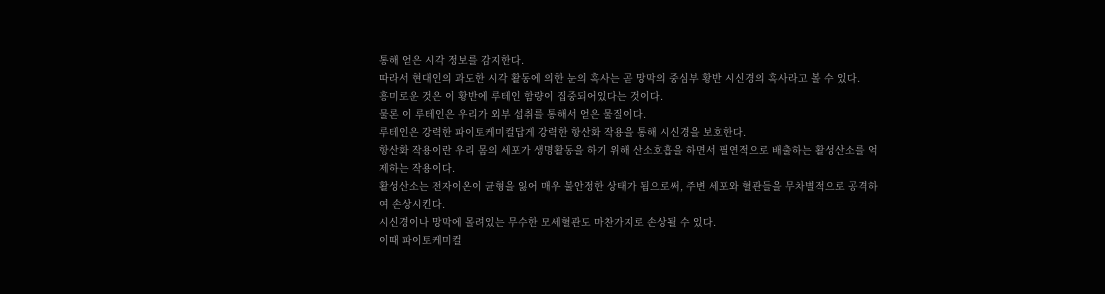통해 얻은 시각 정보를 감지한다.
따라서 현대인의 과도한 시각 활동에 의한 눈의 혹사는 곧 망막의 중심부 황반 시신경의 혹사라고 볼 수 있다.
흥미로운 것은 이 황반에 루테인 함량이 집중되어있다는 것이다.
물론 이 루테인은 우리가 외부 섭취를 통해서 얻은 물질이다.
루테인은 강력한 파이토케미컬답게 강력한 항산화 작용을 통해 시신경을 보호한다.
항산화 작용이란 우리 몸의 세포가 생명활동을 하기 위해 산소호흡을 하면서 필연적으로 배출하는 활성산소를 억제하는 작용이다.
활성산소는 전자이온이 균형을 잃어 매우 불안정한 상태가 됨으로써, 주변 세포와 혈관들을 무차별적으로 공격하여 손상시킨다.
시신경이나 망막에 몰려있는 무수한 모세혈관도 마찬가지로 손상될 수 있다.
이때 파이토케미컬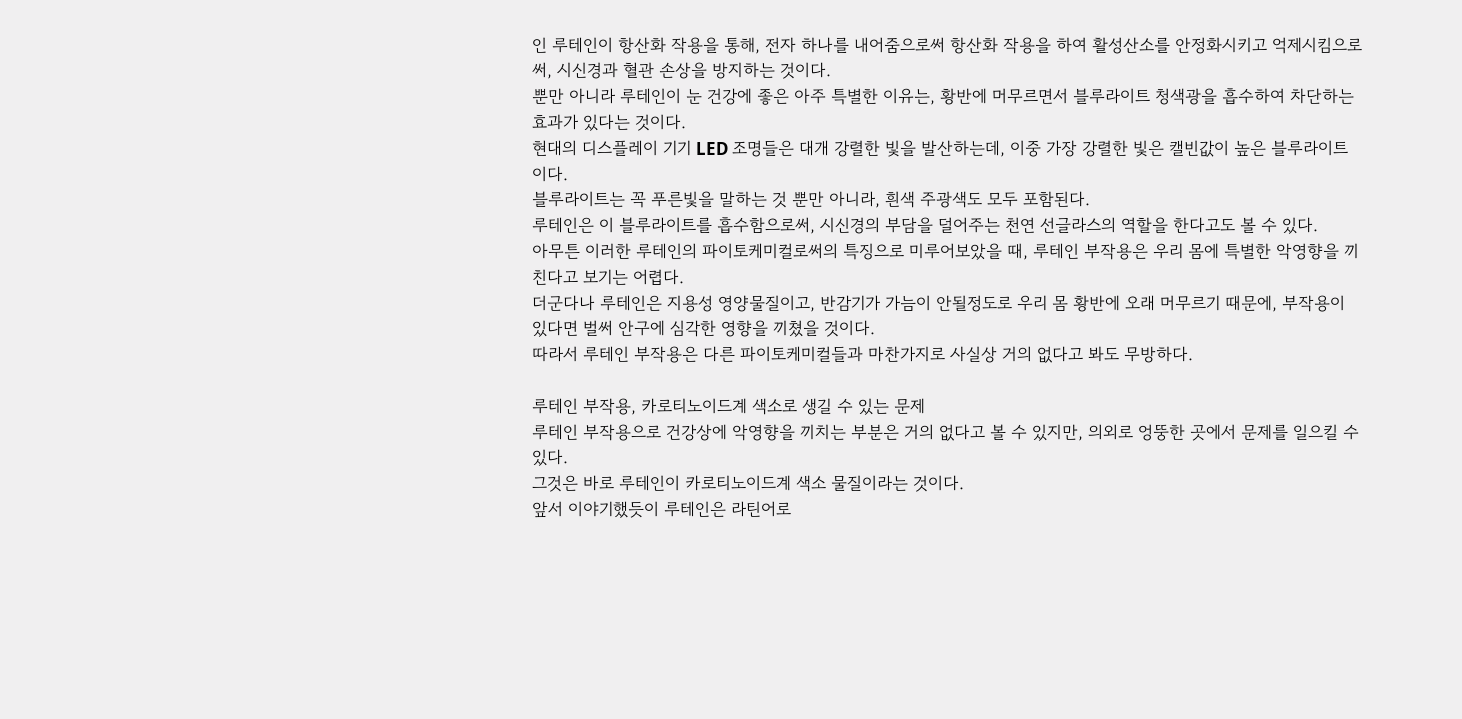인 루테인이 항산화 작용을 통해, 전자 하나를 내어줌으로써 항산화 작용을 하여 활성산소를 안정화시키고 억제시킴으로써, 시신경과 혈관 손상을 방지하는 것이다.
뿐만 아니라 루테인이 눈 건강에 좋은 아주 특별한 이유는, 황반에 머무르면서 블루라이트 청색광을 흡수하여 차단하는 효과가 있다는 것이다.
현대의 디스플레이 기기 LED 조명들은 대개 강렬한 빛을 발산하는데, 이중 가장 강렬한 빛은 캘빈값이 높은 블루라이트이다.
블루라이트는 꼭 푸른빛을 말하는 것 뿐만 아니라, 흰색 주광색도 모두 포함된다.
루테인은 이 블루라이트를 흡수함으로써, 시신경의 부담을 덜어주는 천연 선글라스의 역할을 한다고도 볼 수 있다.
아무튼 이러한 루테인의 파이토케미컬로써의 특징으로 미루어보았을 때, 루테인 부작용은 우리 몸에 특별한 악영향을 끼친다고 보기는 어렵다.
더군다나 루테인은 지용성 영양물질이고, 반감기가 가늠이 안될정도로 우리 몸 황반에 오래 머무르기 때문에, 부작용이 있다면 벌써 안구에 심각한 영향을 끼쳤을 것이다.
따라서 루테인 부작용은 다른 파이토케미컬들과 마찬가지로 사실상 거의 없다고 봐도 무방하다.

루테인 부작용, 카로티노이드계 색소로 생길 수 있는 문제
루테인 부작용으로 건강상에 악영향을 끼치는 부분은 거의 없다고 볼 수 있지만, 의외로 엉뚱한 곳에서 문제를 일으킬 수 있다.
그것은 바로 루테인이 카로티노이드계 색소 물질이라는 것이다.
앞서 이야기했듯이 루테인은 라틴어로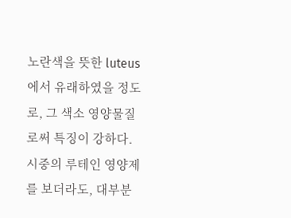노란색을 뜻한 luteus에서 유래하였을 정도로, 그 색소 영양물질로써 특징이 강하다.
시중의 루테인 영양제를 보더라도, 대부분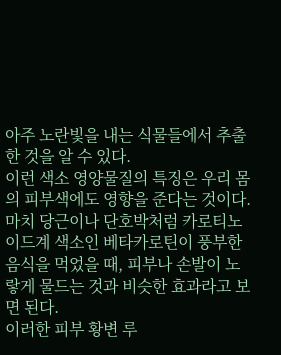아주 노란빛을 내는 식물들에서 추출한 것을 알 수 있다.
이런 색소 영양물질의 특징은 우리 몸의 피부색에도 영향을 준다는 것이다.
마치 당근이나 단호박처럼 카로티노이드계 색소인 베타카로틴이 풍부한 음식을 먹었을 때, 피부나 손발이 노랗게 물드는 것과 비슷한 효과라고 보면 된다.
이러한 피부 황변 루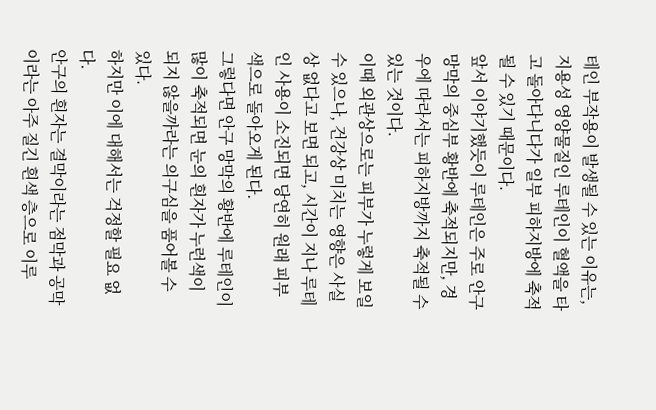테인 부작용이 발생될 수 있는 이유는, 지용성 영양물질인 루테인이 혈액을 타고 돌아다니다가 일부 피하지방에 축적될 수 있기 때문이다.
앞서 이야기했듯이 루테인은 주로 안구 망막의 중심부 황반에 축적되지만, 경우에 따라서는 피하지방까지 축적될 수 있는 것이다.
이때 외관상으로는 피부가 누렇게 보일 수 있으나, 건강상 미치는 영향은 사실상 없다고 보면 되고, 시간이 지나 루테인 사용이 소진되면 당연히 원래 피부색으로 돌아오게 된다.
그렇다면 안구 망막의 황반에 루테인이 많이 축적되면 눈의 흰자가 누런색이 되지 않을까라는 의구심을 품어볼 수 있다.
하지만 이에 대해서는 걱정할 필요 없다.
안구의 흰자는 결막이라는 점막과 공막이라는 아주 질긴 흰색 층으로 이루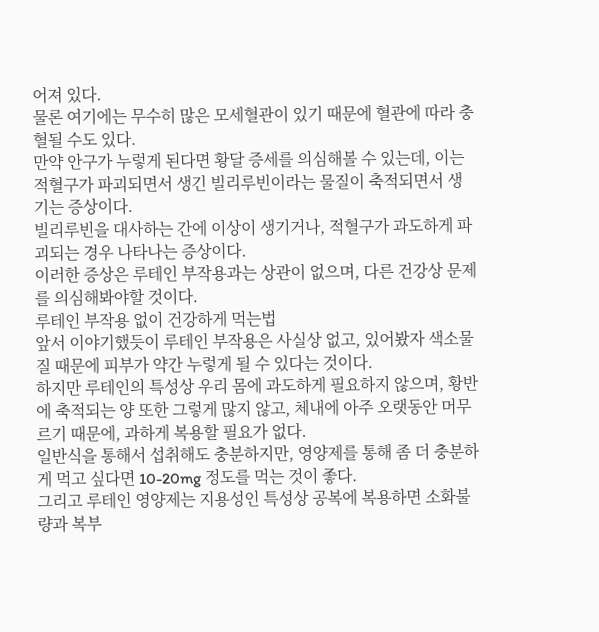어져 있다.
물론 여기에는 무수히 많은 모세혈관이 있기 때문에 혈관에 따라 충혈될 수도 있다.
만약 안구가 누렇게 된다면 황달 증세를 의심해볼 수 있는데, 이는 적혈구가 파괴되면서 생긴 빌리루빈이라는 물질이 축적되면서 생기는 증상이다.
빌리루빈을 대사하는 간에 이상이 생기거나, 적혈구가 과도하게 파괴되는 경우 나타나는 증상이다.
이러한 증상은 루테인 부작용과는 상관이 없으며, 다른 건강상 문제를 의심해봐야할 것이다.
루테인 부작용 없이 건강하게 먹는법
앞서 이야기했듯이 루테인 부작용은 사실상 없고, 있어봤자 색소물질 때문에 피부가 약간 누렇게 될 수 있다는 것이다.
하지만 루테인의 특성상 우리 몸에 과도하게 필요하지 않으며, 황반에 축적되는 양 또한 그렇게 많지 않고, 체내에 아주 오랫동안 머무르기 때문에, 과하게 복용할 필요가 없다.
일반식을 통해서 섭취해도 충분하지만, 영양제를 통해 좀 더 충분하게 먹고 싶다면 10-20mg 정도를 먹는 것이 좋다.
그리고 루테인 영양제는 지용성인 특성상 공복에 복용하면 소화불량과 복부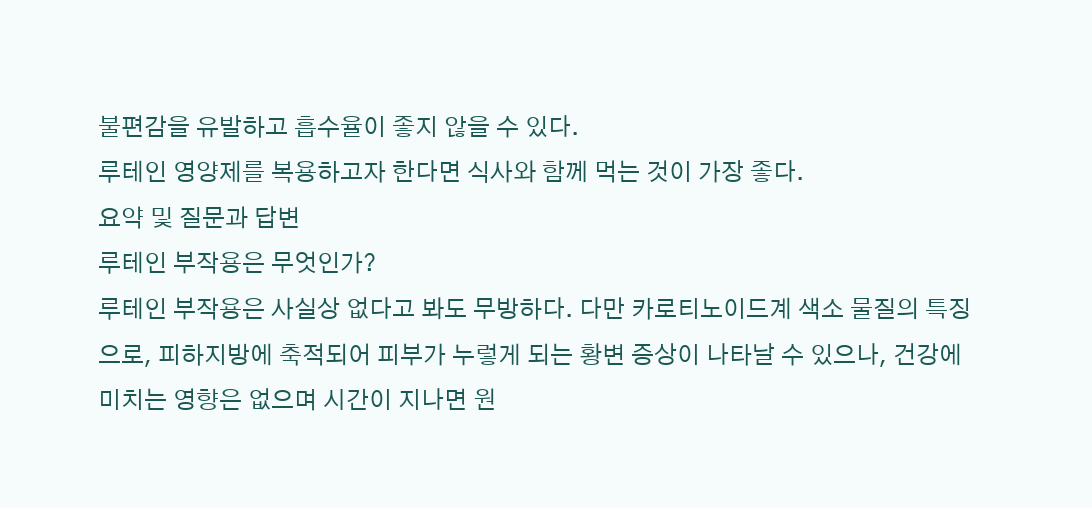불편감을 유발하고 흡수율이 좋지 않을 수 있다.
루테인 영양제를 복용하고자 한다면 식사와 함께 먹는 것이 가장 좋다.
요약 및 질문과 답변
루테인 부작용은 무엇인가?
루테인 부작용은 사실상 없다고 봐도 무방하다. 다만 카로티노이드계 색소 물질의 특징으로, 피하지방에 축적되어 피부가 누렇게 되는 황변 증상이 나타날 수 있으나, 건강에 미치는 영향은 없으며 시간이 지나면 원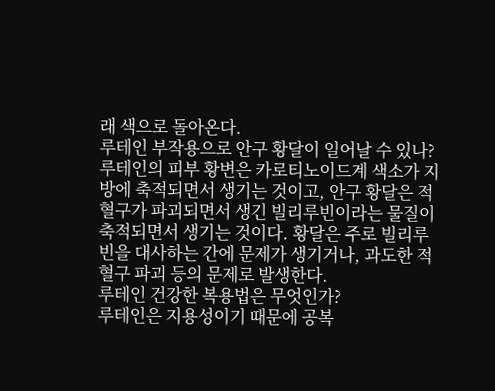래 색으로 돌아온다.
루테인 부작용으로 안구 황달이 일어날 수 있나?
루테인의 피부 황변은 카로티노이드계 색소가 지방에 축적되면서 생기는 것이고, 안구 황달은 적혈구가 파괴되면서 생긴 빌리루빈이라는 물질이 축적되면서 생기는 것이다. 황달은 주로 빌리루빈을 대사하는 간에 문제가 생기거나, 과도한 적혈구 파괴 등의 문제로 발생한다.
루테인 건강한 복용법은 무엇인가?
루테인은 지용성이기 때문에 공복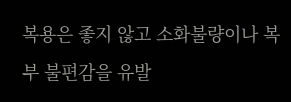복용은 좋지 않고 소화불량이나 복부 불편감을 유발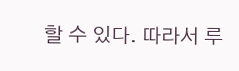할 수 있다. 따라서 루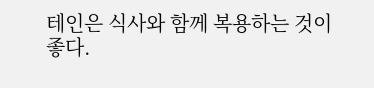테인은 식사와 함께 복용하는 것이 좋다.